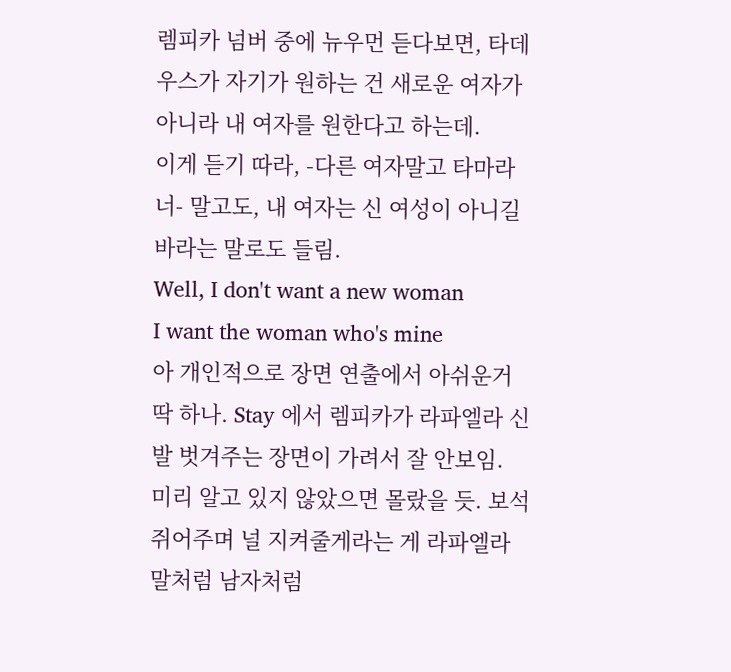렘피카 넘버 중에 뉴우먼 듣다보면, 타데우스가 자기가 원하는 건 새로운 여자가 아니라 내 여자를 원한다고 하는데.
이게 듣기 따라, -다른 여자말고 타마라 너- 말고도, 내 여자는 신 여성이 아니길 바라는 말로도 들림.
Well, I don't want a new woman
I want the woman who's mine
아 개인적으로 장면 연출에서 아쉬운거 딱 하나. Stay 에서 렘피카가 라파엘라 신발 벗겨주는 장면이 가려서 잘 안보임.
미리 알고 있지 않았으면 몰랐을 듯. 보석 쥐어주며 널 지켜줄게라는 게 라파엘라 말처럼 남자처럼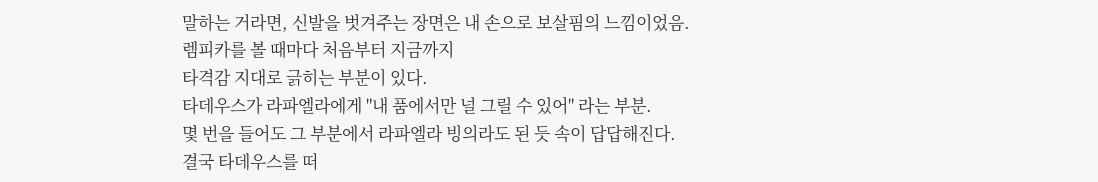말하는 거라면, 신발을 벗겨주는 장면은 내 손으로 보살핌의 느낌이었음.
렘피카를 볼 때마다 처음부터 지금까지
타격감 지대로 긁히는 부분이 있다.
타데우스가 라파엘라에게 "내 품에서만 널 그릴 수 있어" 라는 부분.
몇 번을 들어도 그 부분에서 라파엘라 빙의라도 된 듯 속이 답답해진다.
결국 타데우스를 떠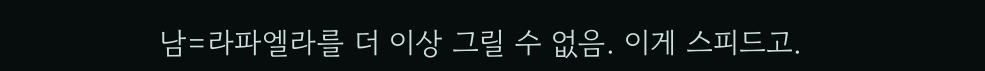남=라파엘라를 더 이상 그릴 수 없음. 이게 스피드고.